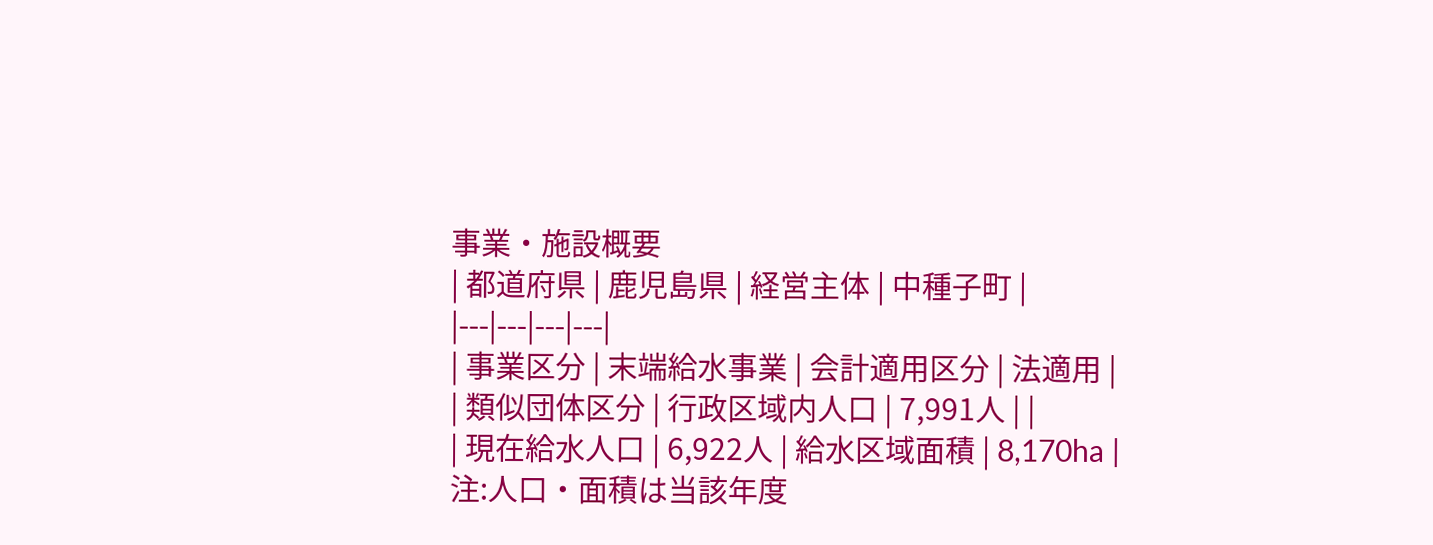事業・施設概要
| 都道府県 | 鹿児島県 | 経営主体 | 中種子町 |
|---|---|---|---|
| 事業区分 | 末端給水事業 | 会計適用区分 | 法適用 |
| 類似団体区分 | 行政区域内人口 | 7,991人 | |
| 現在給水人口 | 6,922人 | 給水区域面積 | 8,170ha |
注:人口・面積は当該年度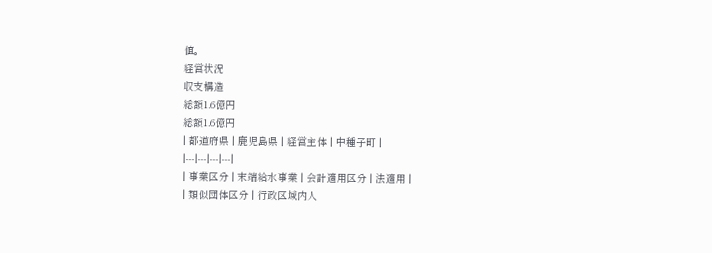値。
経営状況
収支構造
総額1.6億円
総額1.6億円
| 都道府県 | 鹿児島県 | 経営主体 | 中種子町 |
|---|---|---|---|
| 事業区分 | 末端給水事業 | 会計適用区分 | 法適用 |
| 類似団体区分 | 行政区域内人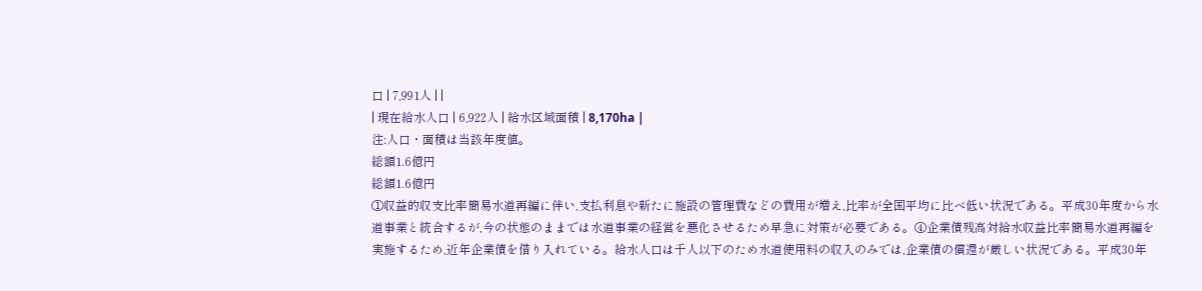口 | 7,991人 | |
| 現在給水人口 | 6,922人 | 給水区域面積 | 8,170ha |
注:人口・面積は当該年度値。
総額1.6億円
総額1.6億円
①収益的収支比率簡易水道再編に伴い,支払利息や新たに施設の管理費などの費用が増え,比率が全国平均に比べ低い状況である。平成30年度から水道事業と統合するが,今の状態のままでは水道事業の経営を悪化させるため早急に対策が必要である。④企業債残高対給水収益比率簡易水道再編を実施するため,近年企業債を借り入れている。給水人口は千人以下のため水道使用料の収入のみでは,企業債の償還が厳しい状況である。平成30年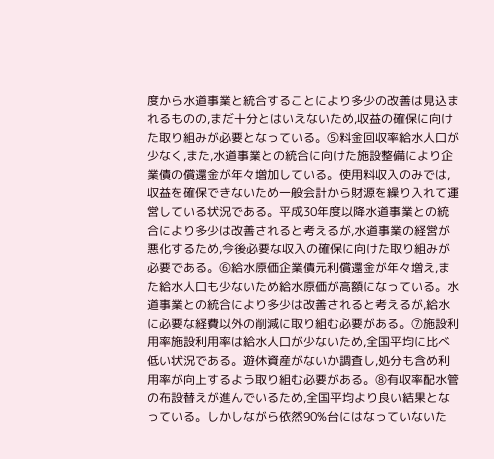度から水道事業と統合することにより多少の改善は見込まれるものの,まだ十分とはいえないため,収益の確保に向けた取り組みが必要となっている。⑤料金回収率給水人口が少なく,また,水道事業との統合に向けた施設整備により企業債の償還金が年々増加している。使用料収入のみでは,収益を確保できないため一般会計から財源を繰り入れて運営している状況である。平成30年度以降水道事業との統合により多少は改善されると考えるが,水道事業の経営が悪化するため,今後必要な収入の確保に向けた取り組みが必要である。⑥給水原価企業債元利償還金が年々増え,また給水人口も少ないため給水原価が高額になっている。水道事業との統合により多少は改善されると考えるが,給水に必要な経費以外の削減に取り組む必要がある。⑦施設利用率施設利用率は給水人口が少ないため,全国平均に比べ低い状況である。遊休資産がないか調査し,処分も含め利用率が向上するよう取り組む必要がある。⑧有収率配水管の布設替えが進んでいるため,全国平均より良い結果となっている。しかしながら依然90%台にはなっていないた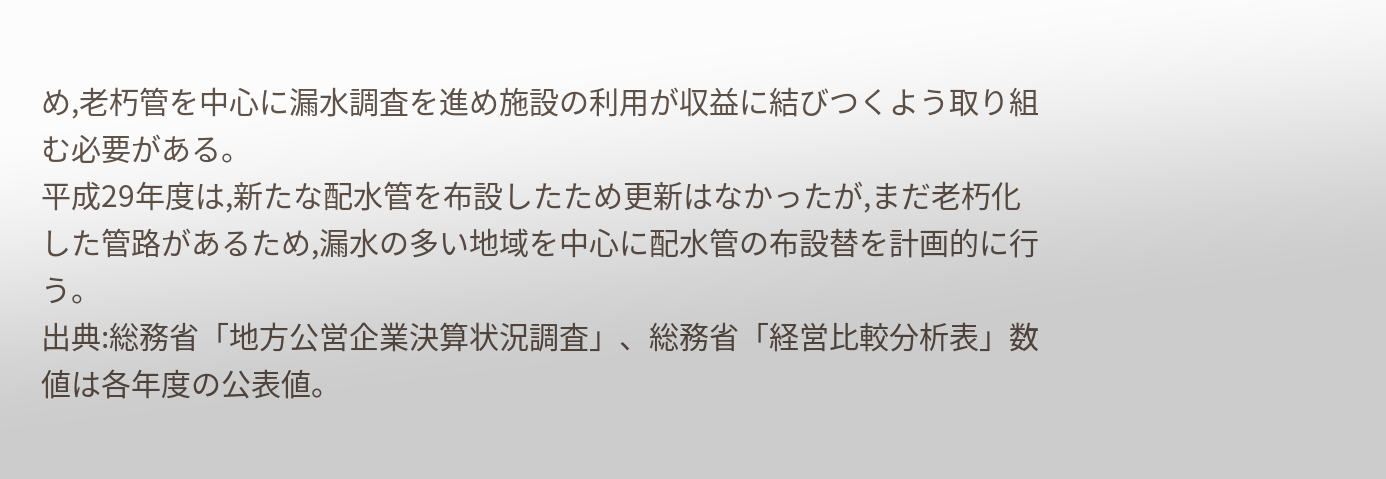め,老朽管を中心に漏水調査を進め施設の利用が収益に結びつくよう取り組む必要がある。
平成29年度は,新たな配水管を布設したため更新はなかったが,まだ老朽化した管路があるため,漏水の多い地域を中心に配水管の布設替を計画的に行う。
出典:総務省「地方公営企業決算状況調査」、総務省「経営比較分析表」数値は各年度の公表値。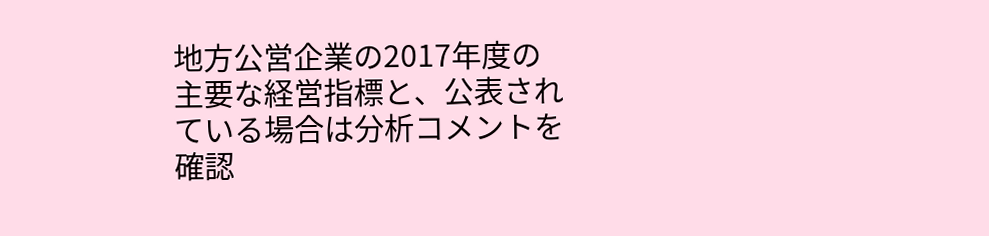地方公営企業の2017年度の主要な経営指標と、公表されている場合は分析コメントを確認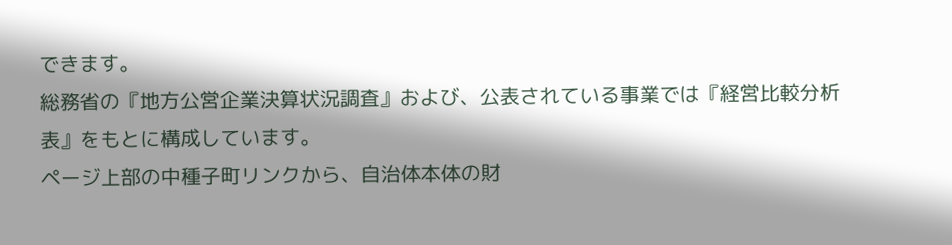できます。
総務省の『地方公営企業決算状況調査』および、公表されている事業では『経営比較分析表』をもとに構成しています。
ページ上部の中種子町リンクから、自治体本体の財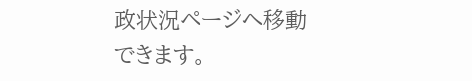政状況ページへ移動できます。